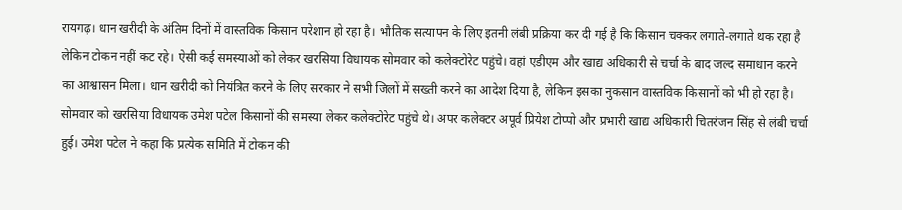रायगढ़। धान खरीदी के अंतिम दिनों में वास्तविक किसान परेशान हो रहा है। भौतिक सत्यापन के लिए इतनी लंबी प्रक्रिया कर दी गई है कि किसान चक्कर लगाते-लगाते थक रहा है लेकिन टोकन नहीं कट रहे। ऐसी कई समस्याओं को लेकर खरसिया विधायक सोमवार को कलेक्टोरेट पहुंचे। वहां एडीएम और खाद्य अधिकारी से चर्चा के बाद जल्द समाधान करने का आश्वासन मिला। धान खरीदी को नियंत्रित करने के लिए सरकार ने सभी जिलों में सख्ती करने का आदेश दिया है, लेकिन इसका नुकसान वास्तविक किसानों को भी हो रहा है।
सोमवार को खरसिया विधायक उमेश पटेल किसानों की समस्या लेकर कलेक्टोरेट पहुंचे थे। अपर कलेक्टर अपूर्व प्रियेश टोप्पो और प्रभारी खाद्य अधिकारी चितरंजन सिंह से लंबी चर्चा हुई। उमेश पटेल ने कहा कि प्रत्येक समिति में टोकन की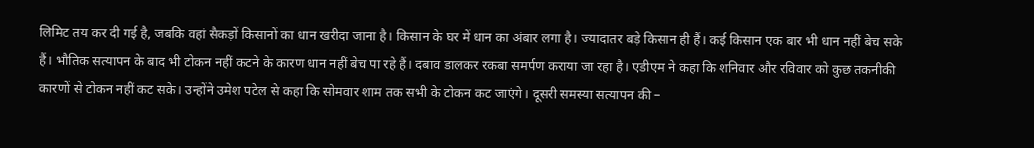लिमिट तय कर दी गई है, जबकि वहां सैकड़ों किसानों का धान खरीदा जाना है। किसान के घर में धान का अंबार लगा है। ज्यादातर बड़े किसान ही हैं। कई किसान एक बार भी धान नहीं बेच सके हैं। भौतिक सत्यापन के बाद भी टोकन नहीं कटने के कारण धान नहीं बेच पा रहे हैं। दबाव डालकर रकबा समर्पण कराया जा रहा है। एडीएम ने कहा कि शनिवार और रविवार को कुछ तकनीकी कारणों से टोकन नहीं कट सके। उन्होंने उमेश पटेल से कहा कि सोमवार शाम तक सभी के टोकन कट जाएंगे। दूसरी समस्या सत्यापन की –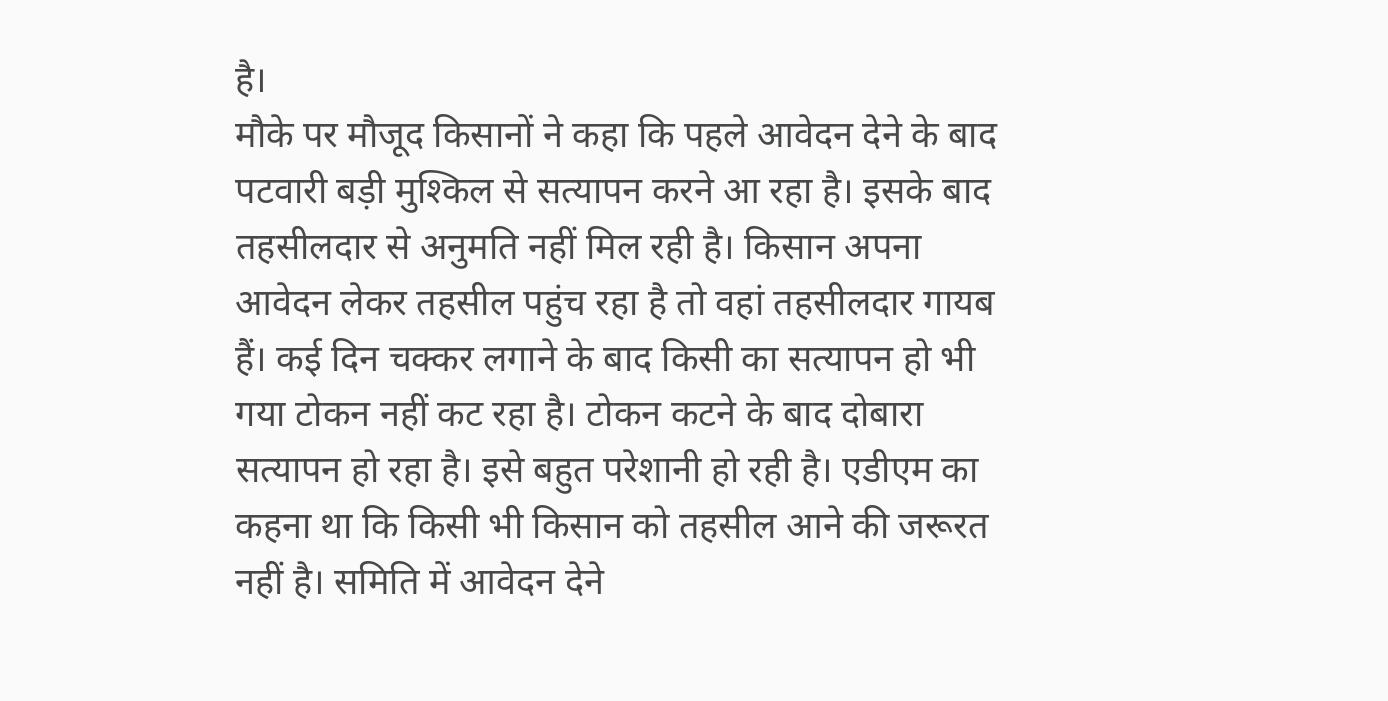है।
मौके पर मौजूद किसानों ने कहा कि पहले आवेदन देने के बाद पटवारी बड़ी मुश्किल से सत्यापन करने आ रहा है। इसके बाद तहसीलदार से अनुमति नहीं मिल रही है। किसान अपना आवेदन लेकर तहसील पहुंच रहा है तो वहां तहसीलदार गायब हैं। कई दिन चक्कर लगाने के बाद किसी का सत्यापन हो भी गया टोकन नहीं कट रहा है। टोकन कटने के बाद दोबारा सत्यापन हो रहा है। इसे बहुत परेशानी हो रही है। एडीएम का कहना था कि किसी भी किसान को तहसील आने की जरूरत नहीं है। समिति में आवेदन देने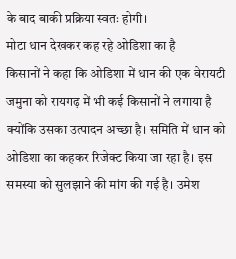के बाद बाकी प्रक्रिया स्वतः होगी।
मोटा धान देखकर कह रहे ओडिशा का है
किसानों ने कहा कि ओडिशा में धान की एक वेरायटी जमुना को रायगढ़ में भी कई किसानों ने लगाया है क्योंकि उसका उत्पादन अच्छा है। समिति में धान को ओडिशा का कहकर रिजेक्ट किया जा रहा है। इस समस्या को सुलझाने की मांग की गई है। उमेश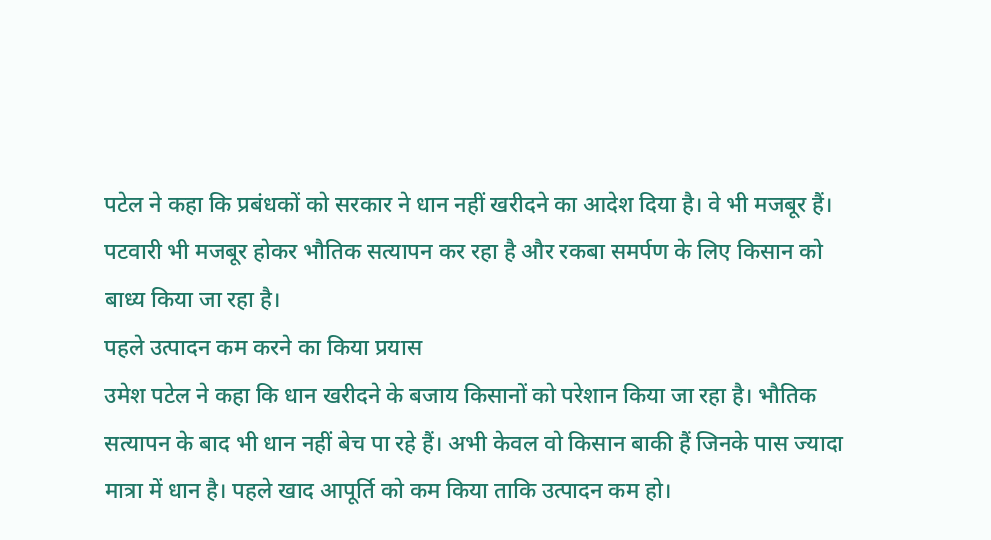पटेल ने कहा कि प्रबंधकों को सरकार ने धान नहीं खरीदने का आदेश दिया है। वे भी मजबूर हैं। पटवारी भी मजबूर होकर भौतिक सत्यापन कर रहा है और रकबा समर्पण के लिए किसान को बाध्य किया जा रहा है।
पहले उत्पादन कम करने का किया प्रयास
उमेश पटेल ने कहा कि धान खरीदने के बजाय किसानों को परेशान किया जा रहा है। भौतिक सत्यापन के बाद भी धान नहीं बेच पा रहे हैं। अभी केवल वो किसान बाकी हैं जिनके पास ज्यादा मात्रा में धान है। पहले खाद आपूर्ति को कम किया ताकि उत्पादन कम हो।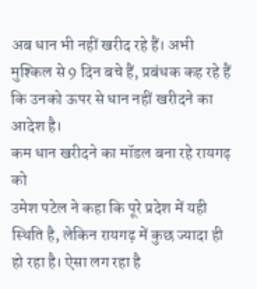अब धान भी नहीं खरीद रहे हैं। अभी मुश्किल से 9 दिन बचे हैं, प्रबंधक कह रहे हैं कि उनको ऊपर से धान नहीं खरीदने का आदेश है।
कम धान खरीदने का मॉडल बना रहे रायगढ़ को
उमेश पटेल ने कहा कि पूरे प्रदेश में यही स्थिति है, लेकिन रायगढ़ में कुछ ज्यादा ही हो रहा है। ऐसा लग रहा है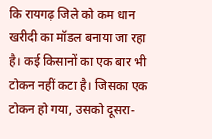कि रायगढ़ जिले को कम धान खरीदी का मॉडल बनाया जा रहा है। कई किसानों का एक बार भी टोकन नहीं कटा है। जिसका एक टोकन हो गया, उसको दूसरा-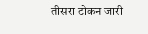तीसरा टोकन जारी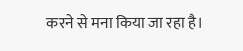करने से मना किया जा रहा है।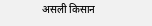असली किसान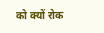को क्यों रोक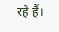रहे हैं।